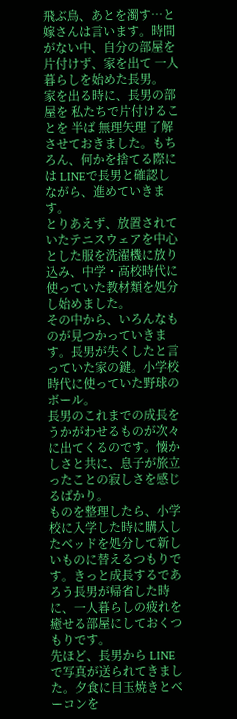飛ぶ鳥、あとを濁す…と 嫁さんは言います。時間がない中、自分の部屋を片付けず、家を出て 一人暮らしを始めた長男。
家を出る時に、長男の部屋を 私たちで片付けることを 半ば 無理矢理 了解させておきました。もちろん、何かを捨てる際には LINEで長男と確認しながら、進めていきます。
とりあえず、放置されていたテニスウェアを中心とした服を洗濯機に放り込み、中学・高校時代に使っていた教材類を処分し始めました。
その中から、いろんなものが見つかっていきます。長男が失くしたと言っていた家の鍵。小学校時代に使っていた野球のボール。
長男のこれまでの成長をうかがわせるものが次々に出てくるのです。懐かしさと共に、息子が旅立ったことの寂しさを感じるばかり。
ものを整理したら、小学校に入学した時に購入したベッドを処分して新しいものに替えるつもりです。きっと成長するであろう長男が帰省した時に、一人暮らしの疲れを癒せる部屋にしておくつもりです。
先ほど、長男から LINEで写真が送られてきました。夕食に目玉焼きとベーコンを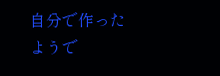自分で作ったようで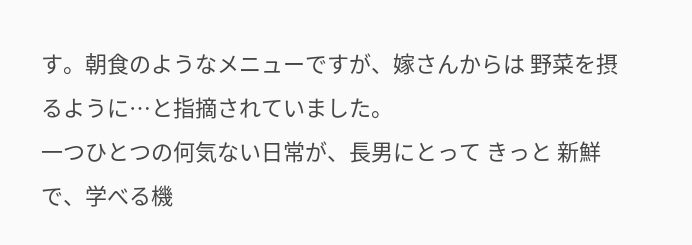す。朝食のようなメニューですが、嫁さんからは 野菜を摂るように…と指摘されていました。
一つひとつの何気ない日常が、長男にとって きっと 新鮮で、学べる機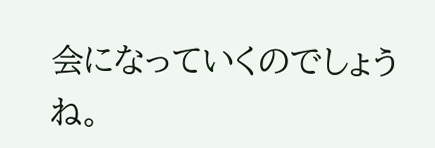会になっていくのでしょうね。